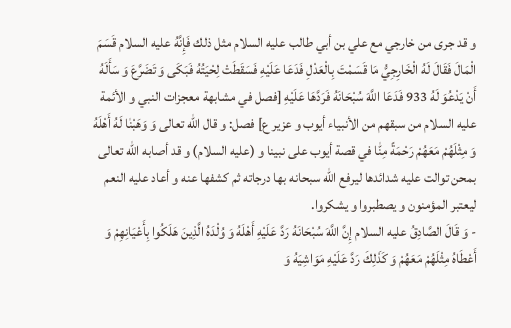و قد جرى من خارجي مع علي بن أبي طالب عليه السلام مثل ذلك فَإِنَّهُ عليه السلام قَسَمَ الْمَالَ فَقَالَ لَهُ الْخَارِجِيُّ مَا قَسَمْتَ بِالْعَدْلِ فَدَعَا عَلَيْهِ فَسَقَطَتْ لِحْيَتُهُ فَبَكَى وَ تَضَرَّعَ وَ سَأَلَهُ أَنْ يَدْعُوَ لَهُ 933 فَدَعَا اللَّهَ سُبْحَانَهُ فَرَدَّهَا عَلَيْهِ [فصل في مشابهة معجزات النبي و الأئمة عليه السلام من سبقهم من الأنبياء أيوب و عزير ع] فصل: و قال الله تعالى وَ وَهَبْنٰا لَهُ أَهْلَهُ وَ مِثْلَهُمْ مَعَهُمْ رَحْمَةً مِنّٰا في قصة أيوب على نبينا و (عليه السلام) و قد أصابه الله تعالى بمحن توالت عليه شدائدها ليرفع الله سبحانه بها درجاته ثم كشفها عنه و أعاد عليه النعم ليعتبر المؤمنون و يصطبروا و يشكروا.
- وَ قَالَ الصَّادِقُ عليه السلام إِنَّ اللَّهَ سُبْحَانَهُ رَدَّ عَلَيْهِ أَهْلَهُ وَ وُلْدَهُ الَّذِينَ هَلَكُوا بِأَعْيَانِهِمْ وَ أَعْطَاهُ مِثْلَهُمْ مَعَهُمْ وَ كَذَلِكَ رَدَّ عَلَيْهِ مَوَاشِيَهُ وَ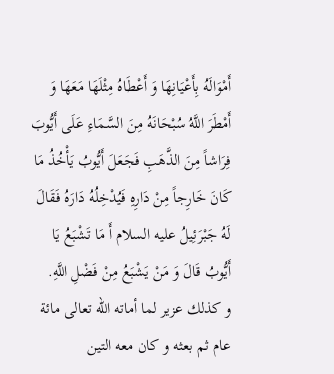أَمْوَالَهُ بِأَعْيَانِهَا وَ أَعْطَاهُ مِثْلَهَا مَعَهَا وَ أَمْطَرَ اللَّهُ سُبْحَانَهُ مِنَ السَّمَاءِ عَلَى أَيُّوبَ فِرَاشاً مِنَ الذَّهَبِ فَجَعَلَ أَيُّوبُ يَأْخُذُ مَا كَانَ خَارِجاً مِنْ دَارِهِ فَيُدْخِلُهُ دَارَهُ فَقَالَ لَهُ جَبْرَئِيلُ عليه السلام أَ مَا تَشْبَعُ يَا أَيُّوبُ قَالَ وَ مَنْ يَشْبَعُ مِنْ فَضْلِ اللَّهِ.
و كذلك عزير لما أماته الله تعالى مائة عام ثم بعثه و كان معه التين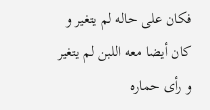فكان على حاله لم يتغير و كان أيضا معه اللبن لم يتغير و رأى حماره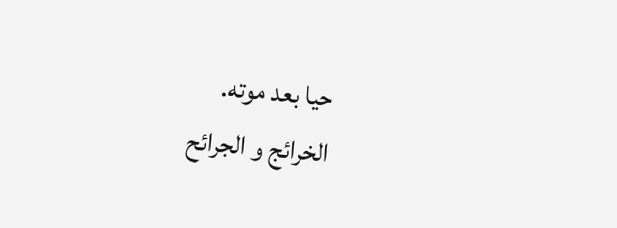حيا بعد موته.
الخرائج و الجرائح